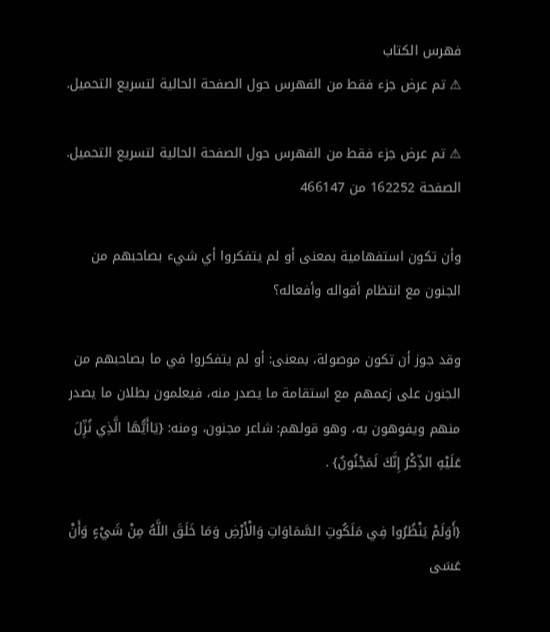فهرس الكتاب
⚠ تم عرض جزء فقط من الفهرس حول الصفحة الحالية لتسريع التحميل.

⚠ تم عرض جزء فقط من الفهرس حول الصفحة الحالية لتسريع التحميل.
الصفحة 162252 من 466147

وأن تكون استفهامية بمعنى أو لم يتفكروا أي شيء بصاحبهم من الجنون مع انتظام أقواله وأفعاله؟

وقد جوز أن تكون موصولة، بمعنى: أو لم يتفكروا في ما بصاحبهم من الجنون على زعمهم مع استقامة ما يصدر منه، فيعلمون بطلان ما يصدر منهم ويفوهون به، وهو قولهم: شاعر مجنون، ومنه: {يَاأَيُّهَا الَّذِي نُزِّلَ عَلَيْهِ الذِّكْرُ إِنَّكَ لَمَجْنُونٌ} .

{أَوَلَمْ يَنْظُرُوا فِي مَلَكُوتِ السَّمَاوَاتِ وَالْأَرْضِ وَمَا خَلَقَ اللَّهُ مِنْ شَيْءٍ وَأَنْ عَسَى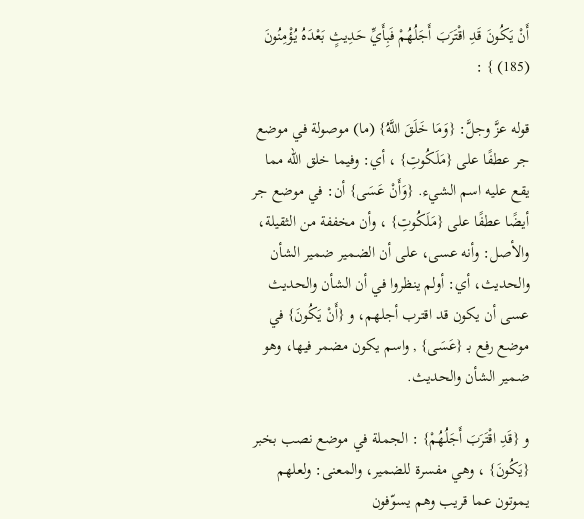أَنْ يَكُونَ قَدِ اقْتَرَبَ أَجَلُهُمْ فَبِأَيِّ حَدِيثٍ بَعْدَهُ يُؤْمِنُونَ (185) } :

قوله عزَّ وجلَّ: {وَمَا خَلَقَ اللَّهُ} (ما) موصولة في موضع جر عطفًا على {مَلَكُوتِ} ، أي: وفيما خلق الله مما يقع عليه اسم الشيء. {وَأَنْ عَسَى} أن: في موضع جر أيضًا عطفًا على {مَلَكُوتِ} ، وأن مخففة من الثقيلة، والأصل: وأنه عسى، على أن الضمير ضمير الشأن والحديث، أي: أولم ينظروا في أن الشأن والحديث عسى أن يكون قد اقترب أجلهم، و {أَنْ يَكُونَ} في موضع رفع بـ {عَسَى} , واسم يكون مضمر فيها، وهو ضمير الشأن والحديث.

و {قَدِ اقْتَرَبَ أَجَلُهُمْ} : الجملة في موضع نصب بخبر {يَكُونَ} ، وهي مفسرة للضمير، والمعنى: ولعلهم يموتون عما قريب وهم يسوّفون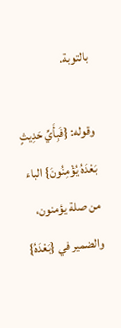بالتوبة.

وقوله: {فَبِأَيِّ حَدِيثٍ بَعْدَهُ يُؤْمِنُونَ} الباء من صلة يؤمنون، والضمير في {بَعْدَهُ}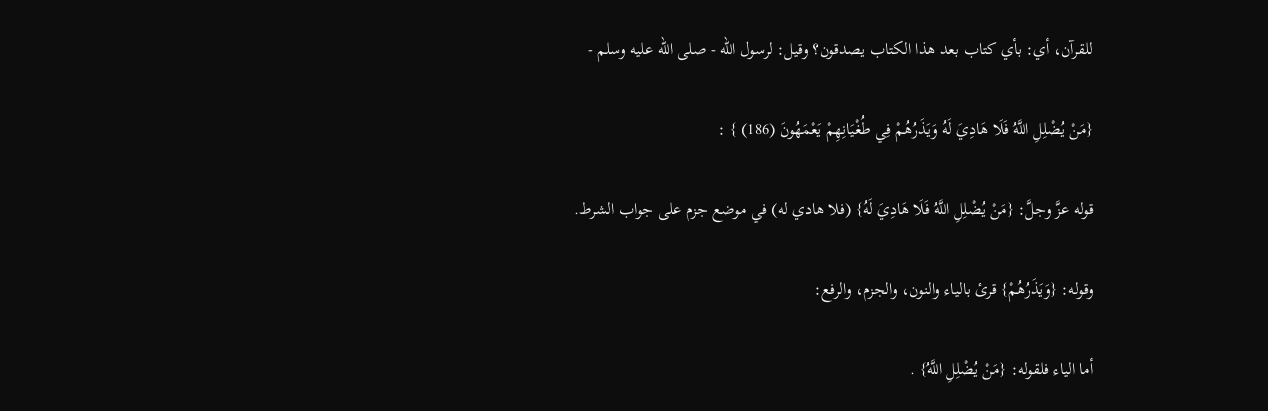للقرآن، أي: بأي كتاب بعد هذا الكتاب يصدقون؟ وقيل: لرسول الله - صلى الله عليه وسلم -

{مَنْ يُضْلِلِ اللَّهُ فَلَا هَادِيَ لَهُ وَيَذَرُهُمْ فِي طُغْيَانِهِمْ يَعْمَهُونَ (186) } :

قوله عزَّ وجلَّ: {مَنْ يُضْلِلِ اللَّهُ فَلَا هَادِيَ لَهُ} (فلا هادي له) في موضع جزم على جواب الشرط.

وقوله: {وَيَذَرُهُمْ} قرئ بالياء والنون، والجزم، والرفع:

أما الياء فلقوله: {مَنْ يُضْلِلِ اللَّهُ} .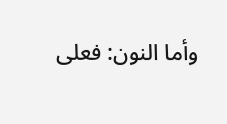وأما النون: فعلى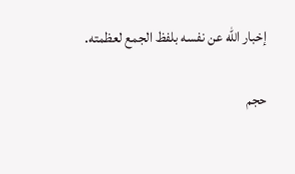إخبار الله عن نفسه بلفظ الجمع لعظمته.

حجم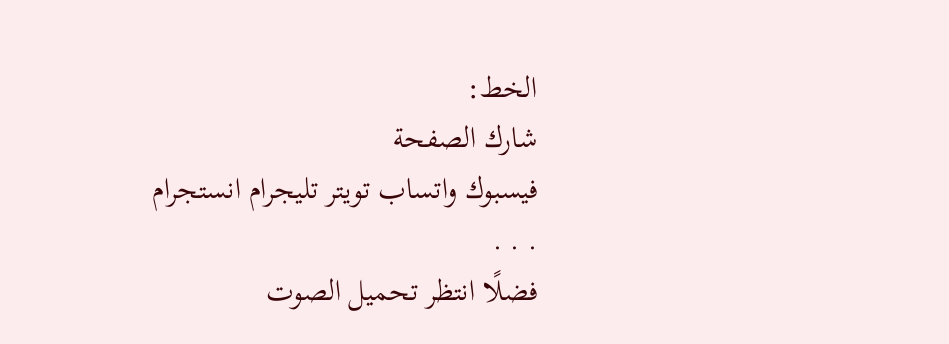الخط:
شارك الصفحة
فيسبوك واتساب تويتر تليجرام انستجرام
. . .
فضلًا انتظر تحميل الصوت